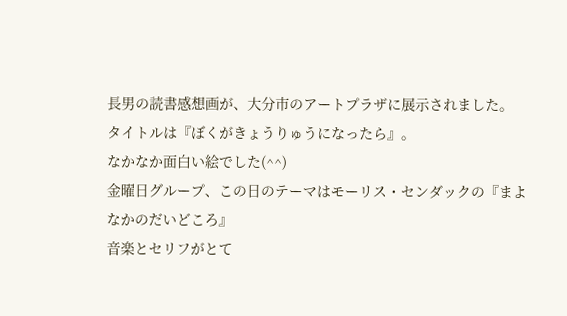長男の読書感想画が、大分市のアートプラザに展示されました。
タイトルは『ぼくがきょうりゅうになったら』。
なかなか面白い絵でした(^^)
金曜日グループ、この日のテーマはモーリス・センダックの『まよなかのだいどころ』
音楽とセリフがとて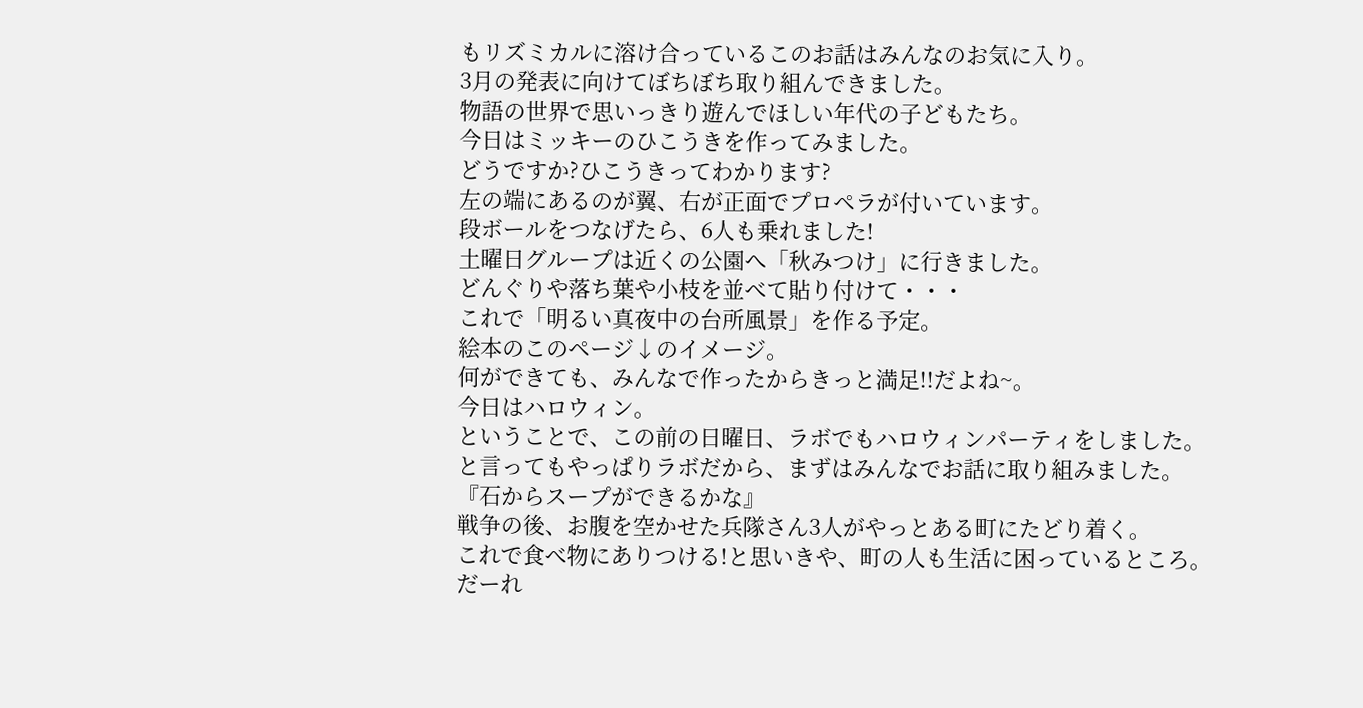もリズミカルに溶け合っているこのお話はみんなのお気に入り。
3月の発表に向けてぼちぼち取り組んできました。
物語の世界で思いっきり遊んでほしい年代の子どもたち。
今日はミッキーのひこうきを作ってみました。
どうですか?ひこうきってわかります?
左の端にあるのが翼、右が正面でプロペラが付いています。
段ボールをつなげたら、6人も乗れました!
土曜日グループは近くの公園へ「秋みつけ」に行きました。
どんぐりや落ち葉や小枝を並べて貼り付けて・・・
これで「明るい真夜中の台所風景」を作る予定。
絵本のこのページ↓のイメージ。
何ができても、みんなで作ったからきっと満足!!だよね~。
今日はハロウィン。
ということで、この前の日曜日、ラボでもハロウィンパーティをしました。
と言ってもやっぱりラボだから、まずはみんなでお話に取り組みました。
『石からスープができるかな』
戦争の後、お腹を空かせた兵隊さん3人がやっとある町にたどり着く。
これで食べ物にありつける!と思いきや、町の人も生活に困っているところ。
だーれ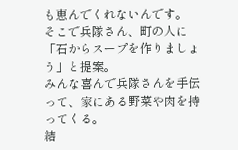も恵んでくれないんです。
そこで兵隊さん、町の人に「石からスープを作りましょう」と提案。
みんな喜んで兵隊さんを手伝って、家にある野菜や肉を持ってくる。
結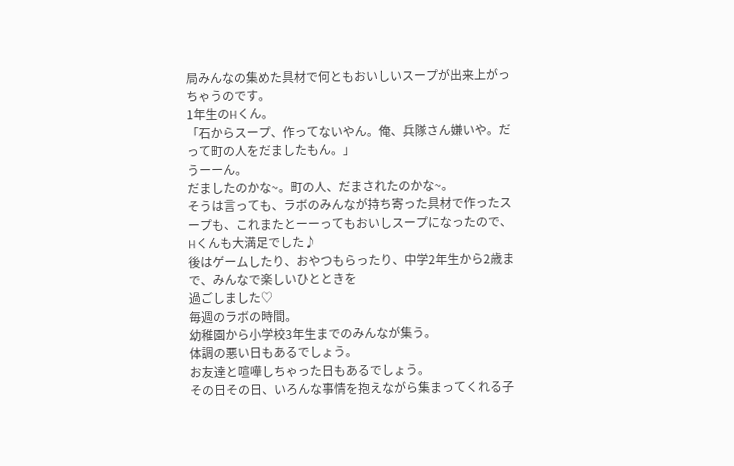局みんなの集めた具材で何ともおいしいスープが出来上がっちゃうのです。
1年生のHくん。
「石からスープ、作ってないやん。俺、兵隊さん嫌いや。だって町の人をだましたもん。」
うーーん。
だましたのかな~。町の人、だまされたのかな~。
そうは言っても、ラボのみんなが持ち寄った具材で作ったスープも、これまたとーーってもおいしスープになったので、Hくんも大満足でした♪
後はゲームしたり、おやつもらったり、中学2年生から2歳まで、みんなで楽しいひとときを
過ごしました♡
毎週のラボの時間。
幼稚園から小学校3年生までのみんなが集う。
体調の悪い日もあるでしょう。
お友達と喧嘩しちゃった日もあるでしょう。
その日その日、いろんな事情を抱えながら集まってくれる子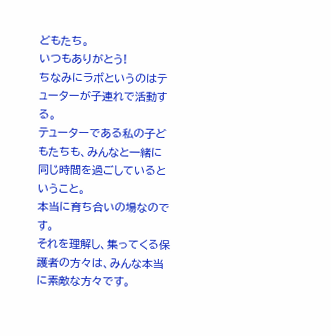どもたち。
いつもありがとう!
ちなみにラボというのはテューターが子連れで活動する。
テューターである私の子どもたちも、みんなと一緒に同じ時間を過ごしているということ。
本当に育ち合いの場なのです。
それを理解し、集ってくる保護者の方々は、みんな本当に素敵な方々です。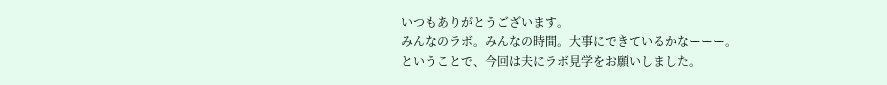いつもありがとうございます。
みんなのラボ。みんなの時間。大事にできているかなーーー。
ということで、今回は夫にラボ見学をお願いしました。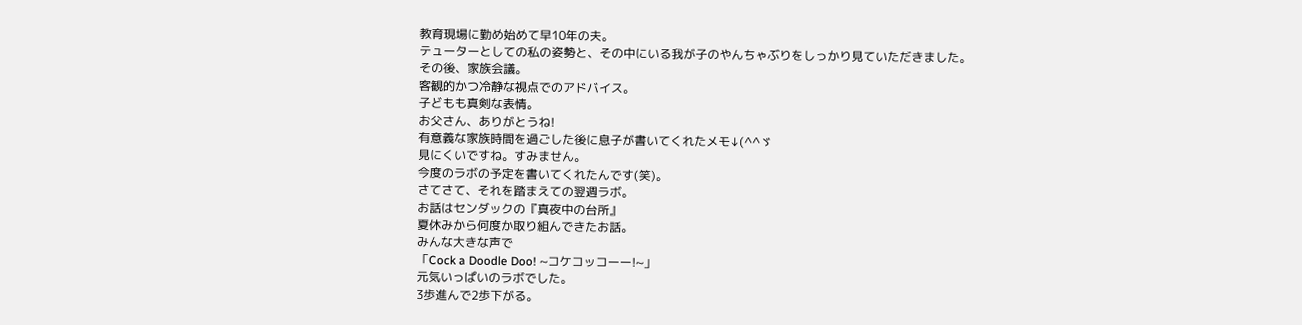教育現場に勤め始めて早10年の夫。
テューターとしての私の姿勢と、その中にいる我が子のやんちゃぶりをしっかり見ていただきました。
その後、家族会議。
客観的かつ冷静な視点でのアドバイス。
子どもも真剣な表情。
お父さん、ありがとうね!
有意義な家族時間を過ごした後に息子が書いてくれたメモ↓(^^ゞ
見にくいですね。すみません。
今度のラボの予定を書いてくれたんです(笑)。
さてさて、それを踏まえての翌週ラボ。
お話はセンダックの『真夜中の台所』
夏休みから何度か取り組んできたお話。
みんな大きな声で
「Cock a Doodle Doo! ~コケコッコーー!~」
元気いっぱいのラボでした。
3歩進んで2歩下がる。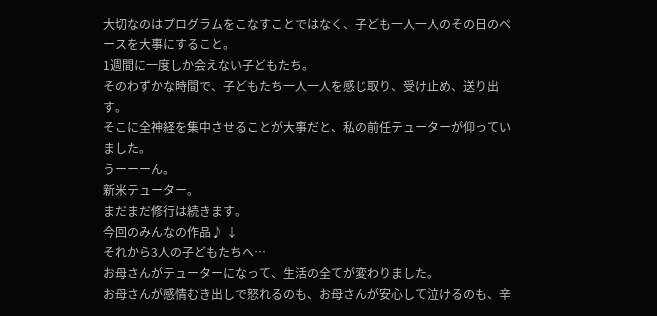大切なのはプログラムをこなすことではなく、子ども一人一人のその日のペースを大事にすること。
1週間に一度しか会えない子どもたち。
そのわずかな時間で、子どもたち一人一人を感じ取り、受け止め、送り出す。
そこに全神経を集中させることが大事だと、私の前任テューターが仰っていました。
うーーーん。
新米テューター。
まだまだ修行は続きます。
今回のみんなの作品♪ ↓
それから3人の子どもたちへ…
お母さんがテューターになって、生活の全てが変わりました。
お母さんが感情むき出しで怒れるのも、お母さんが安心して泣けるのも、辛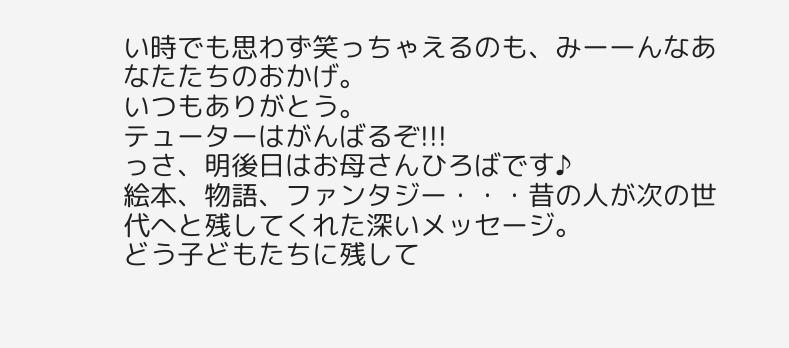い時でも思わず笑っちゃえるのも、みーーんなあなたたちのおかげ。
いつもありがとう。
テューターはがんばるぞ!!!
っさ、明後日はお母さんひろばです♪
絵本、物語、ファンタジー・・・昔の人が次の世代へと残してくれた深いメッセージ。
どう子どもたちに残して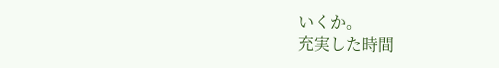いくか。
充実した時間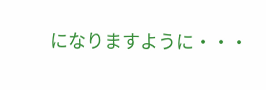になりますように・・・